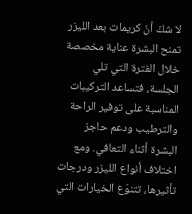لا شكّ أنّ كريمات بعد الليزر تمنح البشرة عناية مخصصة خلال الفترة التي تلي الجلسة، فتساعد التركيبات المناسبة على توفير الراحة والترطيب ودعم حاجز البشرة أثناء التعافي. ومع اختلاف أنواع الليزر ودرجات تأثيرها، تتنوّع الخيارات التي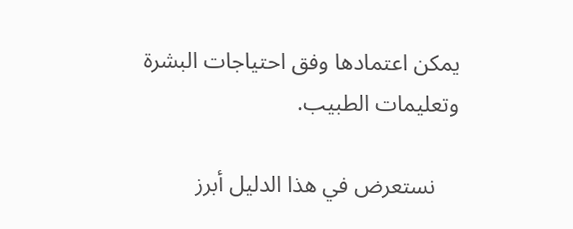يمكن اعتمادها وفق احتياجات البشرة وتعليمات الطبيب.

    نستعرض في هذا الدليل أبرز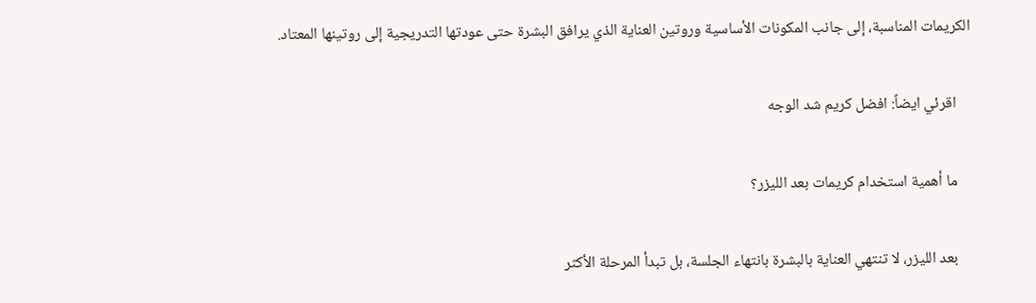الكريمات المناسبة، إلى جانب المكونات الأساسية وروتين العناية الذي يرافق البشرة حتى عودتها التدريجية إلى روتينها المعتاد.

    اقرئي ايضاً: افضل كريم شد الوجه

    ما أهمية استخدام كريمات بعد الليزر؟

    بعد الليزر، لا تنتهي العناية بالبشرة بانتهاء الجلسة، بل تبدأ المرحلة الأكثر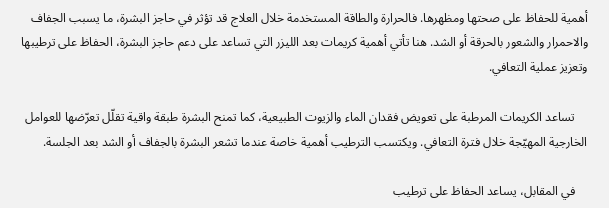أهمية للحفاظ على صحتها ومظهرها. فالحرارة والطاقة المستخدمة خلال العلاج قد تؤثر في حاجز البشرة، ما يسبب الجفاف والاحمرار والشعور بالحرقة أو الشد. هنا تأتي أهمية كريمات بعد الليزر التي تساعد على دعم حاجز البشرة، الحفاظ على ترطيبها وتعزيز عملية التعافي.

    تساعد الكريمات المرطبة على تعويض فقدان الماء والزيوت الطبيعية، كما تمنح البشرة طبقة واقية تقلّل تعرّضها للعوامل الخارجية المهيّجة خلال فترة التعافي. ويكتسب الترطيب أهمية خاصة عندما تشعر البشرة بالجفاف أو الشد بعد الجلسة.

    في المقابل، يساعد الحفاظ على ترطيب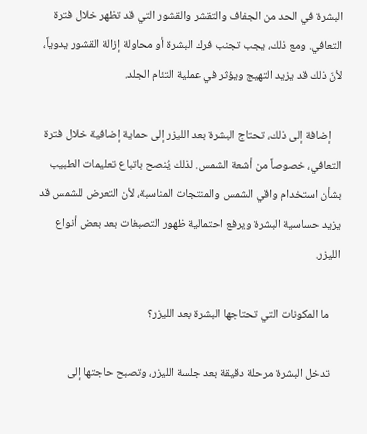البشرة في الحد من الجفاف والتقشر والقشور التي قد تظهر خلال فترة التعافي. ومع ذلك، يجب تجنب فرك البشرة أو محاولة إزالة القشور يدوياً، لأنّ ذلك قد يزيد التهيج ويؤثر في عملية التئام الجلد.

    إضافة إلى ذلك، تحتاج البشرة بعد الليزر إلى حماية إضافية خلال فترة التعافي، خصوصاً من أشعة الشمس. لذلك يُنصح باتباع تعليمات الطبيب بشأن استخدام واقي الشمس والمنتجات المناسبة، لأن التعرض للشمس قد يزيد حساسية البشرة ويرفع احتمالية ظهور التصبغات بعد بعض أنواع الليزر.

    ما المكونات التي تحتاجها البشرة بعد الليزر؟

    تدخل البشرة مرحلة دقيقة بعد جلسة الليزر، وتصبح حاجتها إلى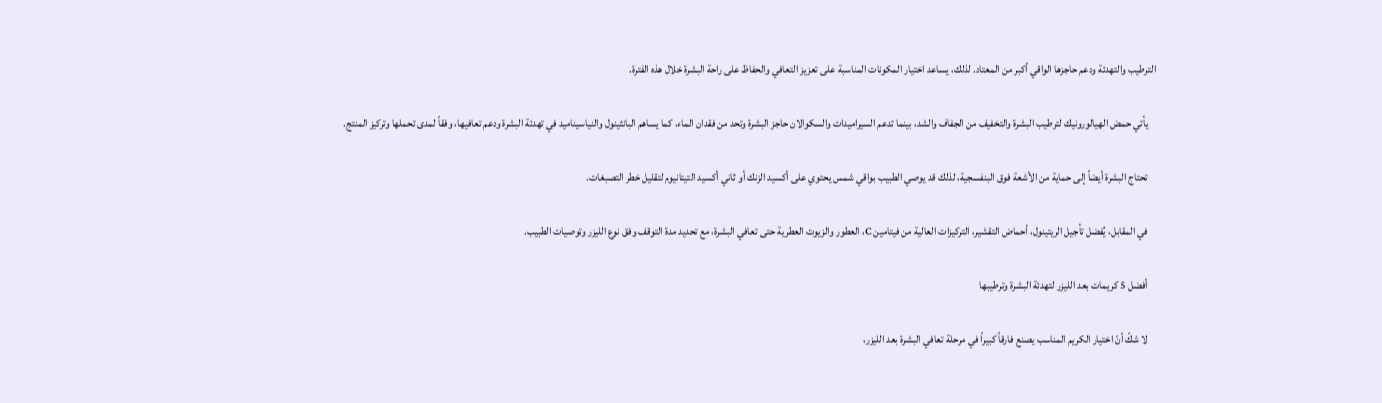الترطيب والتهدئة ودعم حاجزها الواقي أكبر من المعتاد. لذلك، يساعد اختيار المكونات المناسبة على تعزيز التعافي والحفاظ على راحة البشرة خلال هذه الفترة.

    يأتي حمض الهيالورونيك لترطيب البشرة والتخفيف من الجفاف والشد، بينما تدعم السيراميدات والسكوالان حاجز البشرة وتحد من فقدان الماء. كما يساهم البانثينول والنياسيناميد في تهدئة البشرة ودعم تعافيها، وفقاً لمدى تحملها وتركيز المنتج.

    تحتاج البشرة أيضاً إلى حماية من الأشعة فوق البنفسجية، لذلك قد يوصي الطبيب بواقي شمس يحتوي على أكسيد الزنك أو ثاني أكسيد التيتانيوم لتقليل خطر التصبغات.

    في المقابل، يُفضل تأجيل الريتينول، أحماض التقشير، التركيزات العالية من فيتامين C، العطور والزيوت العطرية حتى تعافي البشرة، مع تحديد مدة التوقف وفق نوع الليزر وتوصيات الطبيب.

    أفضل 5 كريمات بعد الليزر لتهدئة البشرة وترطيبها

    لا شكّ أنّ اختيار الكريم المناسب يصنع فارقاً كبيراً في مرحلة تعافي البشرة بعد الليزر،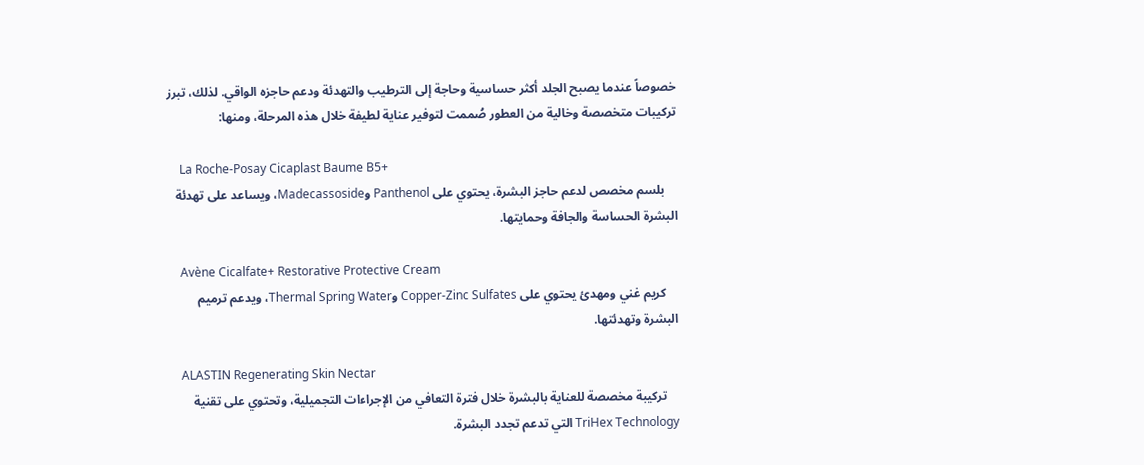خصوصاً عندما يصبح الجلد أكثر حساسية وحاجة إلى الترطيب والتهدئة ودعم حاجزه الواقي. لذلك، تبرز تركيبات متخصصة وخالية من العطور صُممت لتوفير عناية لطيفة خلال هذه المرحلة، ومنها:

    La Roche-Posay Cicaplast Baume B5+
    بلسم مخصص لدعم حاجز البشرة، يحتوي على Panthenol وMadecassoside، ويساعد على تهدئة البشرة الحساسة والجافة وحمايتها.

    Avène Cicalfate+ Restorative Protective Cream
    كريم غني ومهدئ يحتوي على Copper-Zinc Sulfates وThermal Spring Water، ويدعم ترميم البشرة وتهدئتها.

    ALASTIN Regenerating Skin Nectar
    تركيبة مخصصة للعناية بالبشرة خلال فترة التعافي من الإجراءات التجميلية، وتحتوي على تقنية TriHex Technology التي تدعم تجدد البشرة.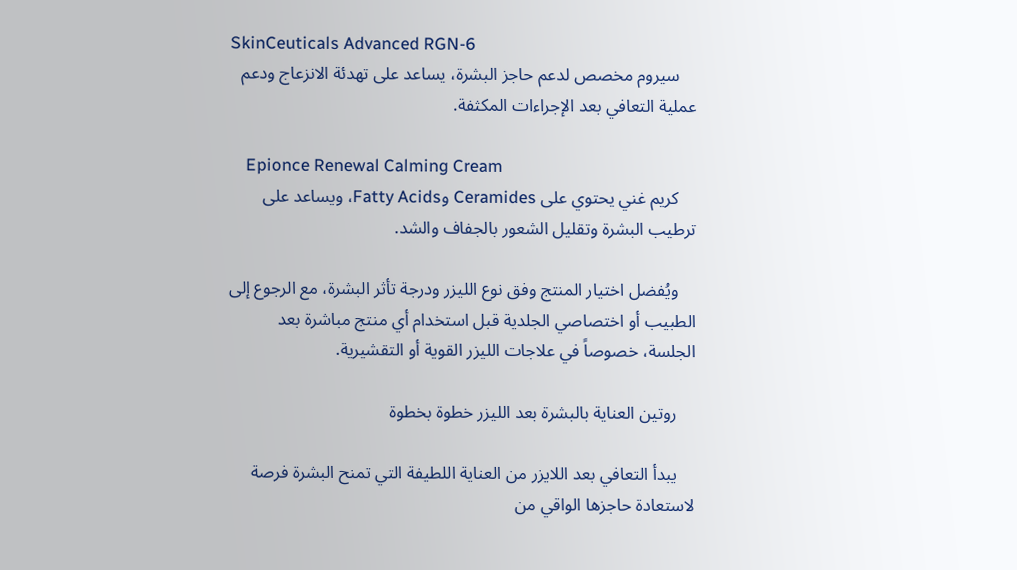SkinCeuticals Advanced RGN-6
    سيروم مخصص لدعم حاجز البشرة، يساعد على تهدئة الانزعاج ودعم عملية التعافي بعد الإجراءات المكثفة.

    Epionce Renewal Calming Cream
    كريم غني يحتوي على Ceramides وFatty Acids، ويساعد على ترطيب البشرة وتقليل الشعور بالجفاف والشد.

    ويُفضل اختيار المنتج وفق نوع الليزر ودرجة تأثر البشرة، مع الرجوع إلى الطبيب أو اختصاصي الجلدية قبل استخدام أي منتج مباشرة بعد الجلسة، خصوصاً في علاجات الليزر القوية أو التقشيرية.

    روتين العناية بالبشرة بعد الليزر خطوة بخطوة

    يبدأ التعافي بعد اللايزر من العناية اللطيفة التي تمنح البشرة فرصة لاستعادة حاجزها الواقي من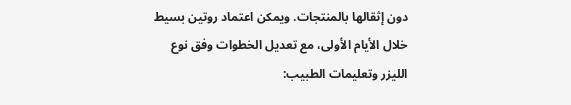دون إثقالها بالمنتجات. ويمكن اعتماد روتين بسيط خلال الأيام الأولى، مع تعديل الخطوات وفق نوع الليزر وتعليمات الطبيب: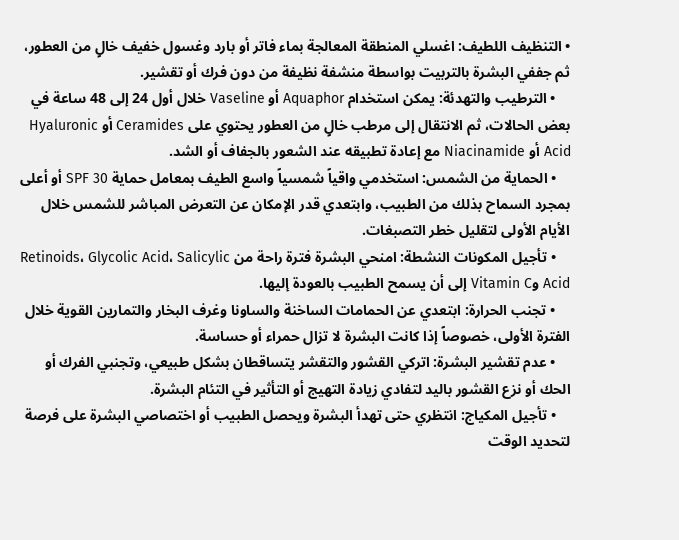• التنظيف اللطيف: اغسلي المنطقة المعالجة بماء فاتر أو بارد وغسول خفيف خالٍ من العطور، ثم جففي البشرة بالتربيت بواسطة منشفة نظيفة من دون فرك أو تقشير.
    • الترطيب والتهدئة: يمكن استخدام Aquaphor أو Vaseline خلال أول 24 إلى 48 ساعة في بعض الحالات، ثم الانتقال إلى مرطب خالٍ من العطور يحتوي على Ceramides أو Hyaluronic Acid أو Niacinamide مع إعادة تطبيقه عند الشعور بالجفاف أو الشد.
    • الحماية من الشمس: استخدمي واقياً شمسياً واسع الطيف بمعامل حماية SPF 30 أو أعلى بمجرد السماح بذلك من الطبيب، وابتعدي قدر الإمكان عن التعرض المباشر للشمس خلال الأيام الأولى لتقليل خطر التصبغات.
    • تأجيل المكونات النشطة: امنحي البشرة فترة راحة من Retinoids، Glycolic Acid، Salicylic Acid وVitamin C إلى أن يسمح الطبيب بالعودة إليها.
    • تجنب الحرارة: ابتعدي عن الحمامات الساخنة والساونا وغرف البخار والتمارين القوية خلال الفترة الأولى، خصوصاً إذا كانت البشرة لا تزال حمراء أو حساسة.
    • عدم تقشير البشرة: اتركي القشور والتقشر يتساقطان بشكل طبيعي، وتجنبي الفرك أو الحك أو نزع القشور باليد لتفادي زيادة التهيج أو التأثير في التئام البشرة.
    • تأجيل المكياج: انتظري حتى تهدأ البشرة ويحصل الطبيب أو اختصاصي البشرة على فرصة لتحديد الوقت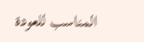المناسب للعودة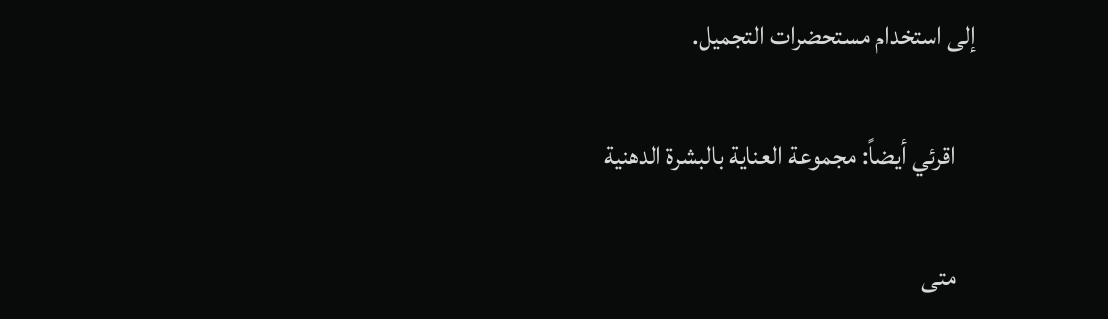إلى استخدام مستحضرات التجميل.

    اقرئي أيضاً: مجموعة العناية بالبشرة الدهنية

    متى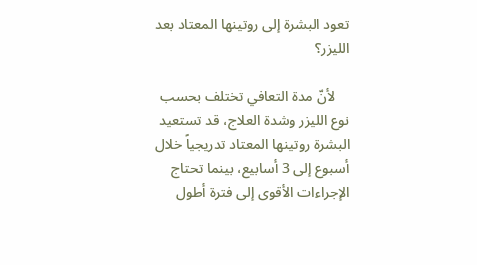تعود البشرة إلى روتينها المعتاد بعد الليزر؟

    لأنّ مدة التعافي تختلف بحسب نوع الليزر وشدة العلاج، قد تستعيد البشرة روتينها المعتاد تدريجياً خلال أسبوع إلى 3 أسابيع، بينما تحتاج الإجراءات الأقوى إلى فترة أطول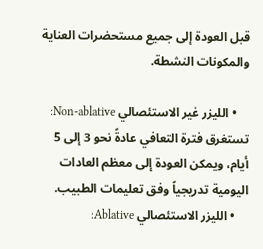قبل العودة إلى جميع مستحضرات العناية والمكونات النشطة.

    • الليزر غير الاستئصالي Non-ablative: تستغرق فترة التعافي عادةً نحو 3 إلى 5 أيام، ويمكن العودة إلى معظم العادات اليومية تدريجياً وفق تعليمات الطبيب.
    • الليزر الاستئصالي Ablative: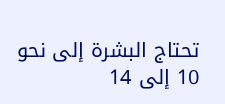تحتاج البشرة إلى نحو 10 إلى 14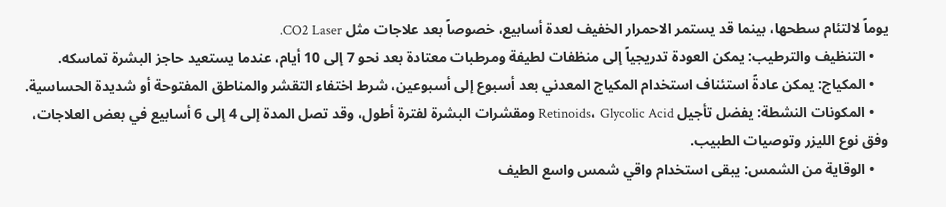يوماً لالتئام سطحها، بينما قد يستمر الاحمرار الخفيف لعدة أسابيع، خصوصاً بعد علاجات مثل CO2 Laser.
    • التنظيف والترطيب: يمكن العودة تدريجياً إلى منظفات لطيفة ومرطبات معتادة بعد نحو 7 إلى 10 أيام، عندما يستعيد حاجز البشرة تماسكه.
    • المكياج: يمكن عادةً استئناف استخدام المكياج المعدني بعد أسبوع إلى أسبوعين، شرط اختفاء التقشر والمناطق المفتوحة أو شديدة الحساسية.
    • المكونات النشطة: يفضل تأجيل Retinoids، Glycolic Acid ومقشرات البشرة لفترة أطول، وقد تصل المدة إلى 4 إلى 6 أسابيع في بعض العلاجات، وفق نوع الليزر وتوصيات الطبيب.
    • الوقاية من الشمس: يبقى استخدام واقي شمس واسع الطيف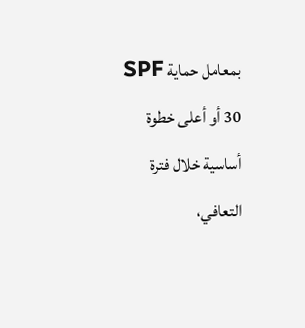بمعامل حماية SPF 30 أو أعلى خطوة أساسية خلال فترة التعافي،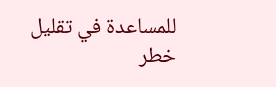للمساعدة في تقليل خطر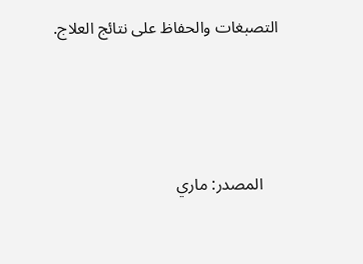التصبغات والحفاظ على نتائج العلاج.




    المصدر: ماري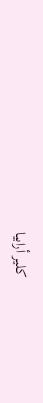كلير أرابيا